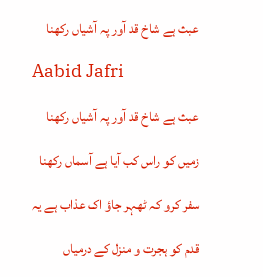عبث ہے شاخ قد آور پہ آشیاں رکھنا

Aabid Jafri

عبث ہے شاخ قد آور پہ آشیاں رکھنا

زمیں کو راس کب آیا ہے آسماں رکھنا

سفر کرو کہ ٹھہر جاؤ اک عذاب ہے یہ

قدم کو ہجرت و منزل کے درمیاں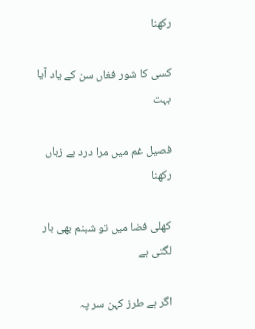رکھنا

کسی کا شور فغاں سن کے یاد آیا بہت

فصیل غم میں مرا درد بے زباں رکھنا

کھلی فضا میں تو شبنم بھی بار لگتی ہے

اگر ہے طرز کہن سر پہ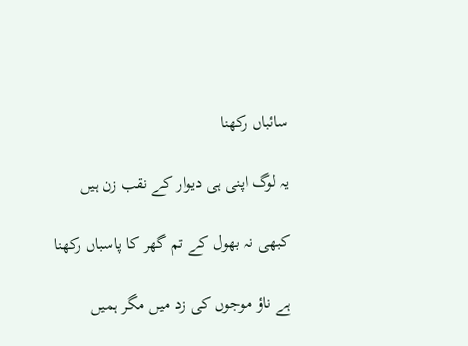سائباں رکھنا

یہ لوگ اپنی ہی دیوار کے نقب زن ہیں

کبھی نہ بھول کے تم گھر کا پاسباں رکھنا

ہے ناؤ موجوں کی زد میں مگر ہمیں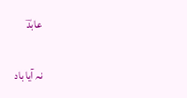عابدؔ

نہ آیا باد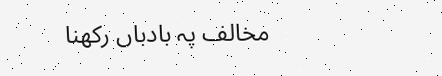مخالف پہ بادباں رکھنا